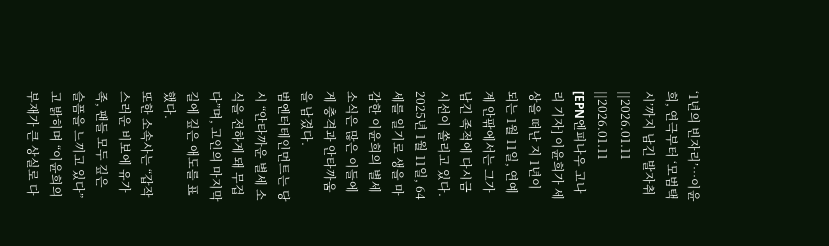‘1년의 빈자리’…이윤희, 연극부터 ‘모범택시’까지 남긴 발자취
||2026.01.11
||2026.01.11
[EPN엔피나우 고나리 기자] 이윤희가 세상을 떠난 지 1년이 되는 1월 11일, 연예계 안팎에서는 그가 남긴 족적에 다시금 시선이 쏠리고 있다.
2025년 1월 11일, 64세를 일기로 생을 마감한 이윤희의 별세 소식은 많은 이들에게 충격과 안타까움을 남겼다.
범엔터테인먼트는 당시 “안타까운 별세 소식을 전하게 돼 무겁다”며, 고인의 마지막 길에 깊은 애도를 표했다.
또한 소속사는 “갑작스러운 비보에 유가족, 팬들 모두 깊은 슬픔을 느끼고 있다”고 밝히며 “이윤희의 부재가 큰 상실로 다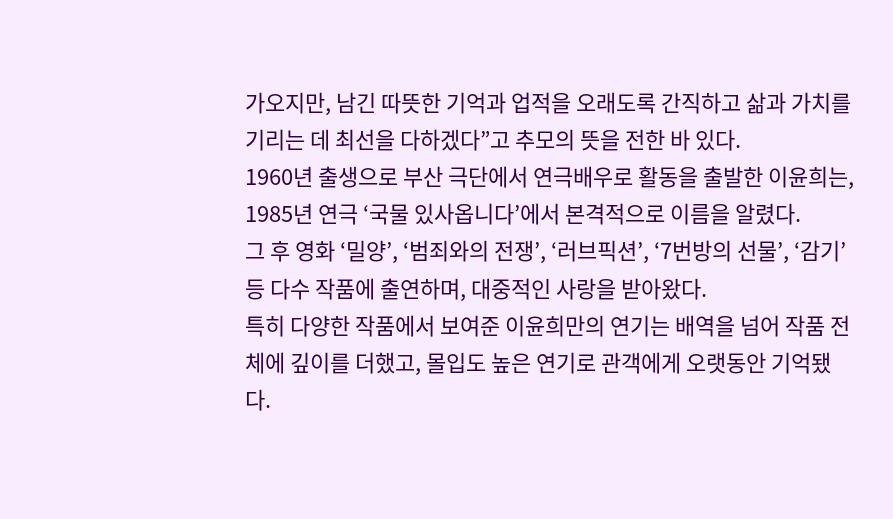가오지만, 남긴 따뜻한 기억과 업적을 오래도록 간직하고 삶과 가치를 기리는 데 최선을 다하겠다”고 추모의 뜻을 전한 바 있다.
1960년 출생으로 부산 극단에서 연극배우로 활동을 출발한 이윤희는, 1985년 연극 ‘국물 있사옵니다’에서 본격적으로 이름을 알렸다.
그 후 영화 ‘밀양’, ‘범죄와의 전쟁’, ‘러브픽션’, ‘7번방의 선물’, ‘감기’ 등 다수 작품에 출연하며, 대중적인 사랑을 받아왔다.
특히 다양한 작품에서 보여준 이윤희만의 연기는 배역을 넘어 작품 전체에 깊이를 더했고, 몰입도 높은 연기로 관객에게 오랫동안 기억됐다.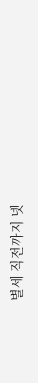별세 직전까지 넷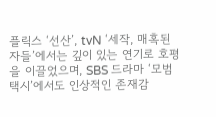플릭스 ‘선산’, tvN ‘세작, 매혹된 자들’에서는 깊이 있는 연기로 호평을 이끌었으며, SBS 드라마 ‘모범택시’에서도 인상적인 존재감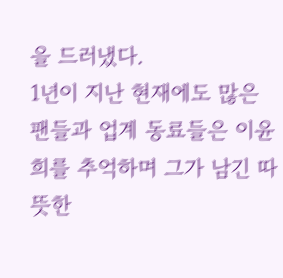을 드러냈다.
1년이 지난 현재에도 많은 팬들과 업계 동료들은 이윤희를 추억하며 그가 남긴 따뜻한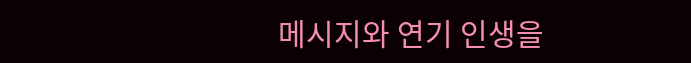메시지와 연기 인생을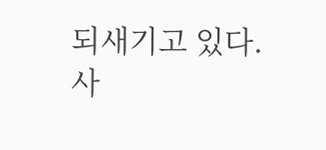되새기고 있다.
사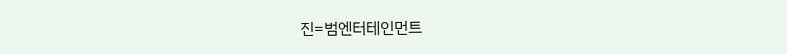진=범엔터테인먼트